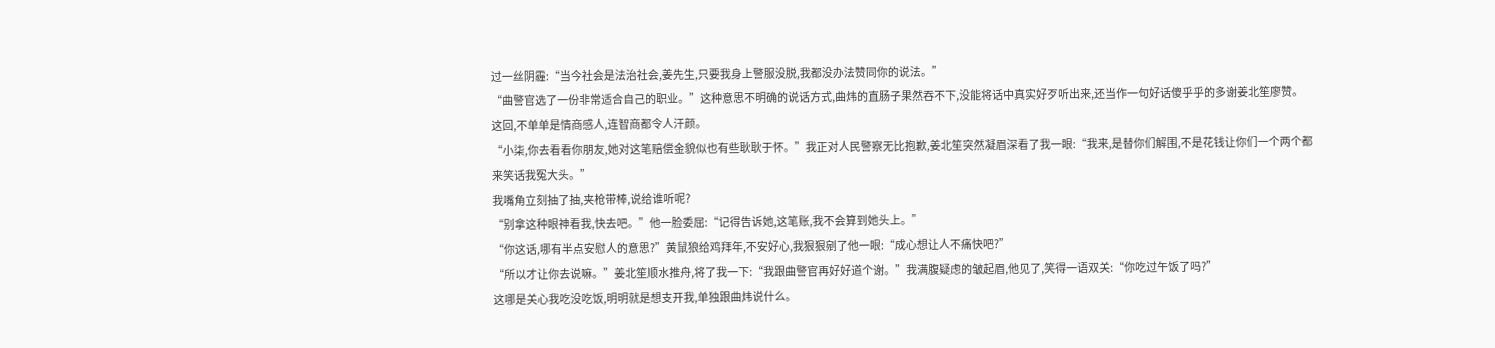过一丝阴霾:“当今社会是法治社会,姜先生,只要我身上警服没脱,我都没办法赞同你的说法。”
“曲警官选了一份非常适合自己的职业。”这种意思不明确的说话方式,曲炜的直肠子果然吞不下,没能将话中真实好歹听出来,还当作一句好话傻乎乎的多谢姜北笙廖赞。
这回,不单单是情商感人,连智商都令人汗颜。
“小柒,你去看看你朋友,她对这笔赔偿金貌似也有些耿耿于怀。”我正对人民警察无比抱歉,姜北笙突然凝眉深看了我一眼:“我来,是替你们解围,不是花钱让你们一个两个都来笑话我冤大头。”
我嘴角立刻抽了抽,夹枪带棒,说给谁听呢?
“别拿这种眼神看我,快去吧。”他一脸委屈:“记得告诉她,这笔账,我不会算到她头上。”
“你这话,哪有半点安慰人的意思?”黄鼠狼给鸡拜年,不安好心,我狠狠剜了他一眼:“成心想让人不痛快吧?”
“所以才让你去说嘛。”姜北笙顺水推舟,将了我一下:“我跟曲警官再好好道个谢。”我满腹疑虑的皱起眉,他见了,笑得一语双关:“你吃过午饭了吗?”
这哪是关心我吃没吃饭,明明就是想支开我,单独跟曲炜说什么。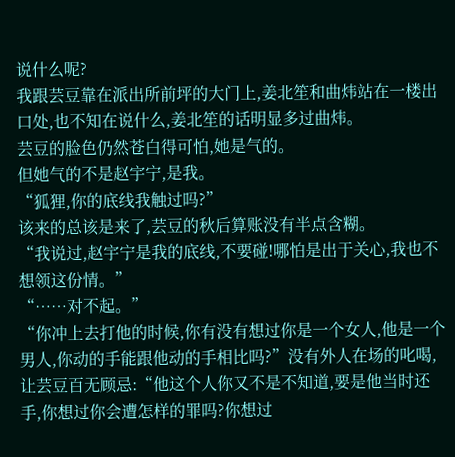说什么呢?
我跟芸豆靠在派出所前坪的大门上,姜北笙和曲炜站在一楼出口处,也不知在说什么,姜北笙的话明显多过曲炜。
芸豆的脸色仍然苍白得可怕,她是气的。
但她气的不是赵宇宁,是我。
“狐狸,你的底线我触过吗?”
该来的总该是来了,芸豆的秋后算账没有半点含糊。
“我说过,赵宇宁是我的底线,不要碰!哪怕是出于关心,我也不想领这份情。”
“……对不起。”
“你冲上去打他的时候,你有没有想过你是一个女人,他是一个男人,你动的手能跟他动的手相比吗?”没有外人在场的叱喝,让芸豆百无顾忌:“他这个人你又不是不知道,要是他当时还手,你想过你会遭怎样的罪吗?你想过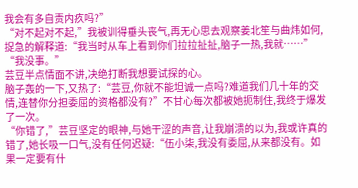我会有多自责内疚吗?”
“对不起对不起,”我被训得垂头丧气,再无心思去观察姜北笙与曲炜如何,捉急的解释道:“我当时从车上看到你们拉拉扯扯,脑子一热,我就……”
“我没事。”
芸豆半点情面不讲,决绝打断我想要试探的心。
脑子轰的一下,又热了:“芸豆,你就不能坦诚一点吗?难道我们几十年的交情,连替你分担委屈的资格都没有?”不甘心每次都被她扼制住,我终于爆发了一次。
“你错了,”芸豆坚定的眼神,与她干涩的声音,让我崩溃的以为,我或许真的错了,她长吸一口气,没有任何迟疑:“伍小柒,我没有委屈,从来都没有。如果一定要有什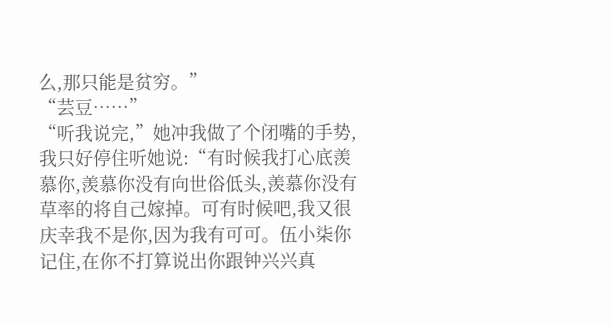么,那只能是贫穷。”
“芸豆……”
“听我说完,”她冲我做了个闭嘴的手势,我只好停住听她说:“有时候我打心底羡慕你,羡慕你没有向世俗低头,羡慕你没有草率的将自己嫁掉。可有时候吧,我又很庆幸我不是你,因为我有可可。伍小柒你记住,在你不打算说出你跟钟兴兴真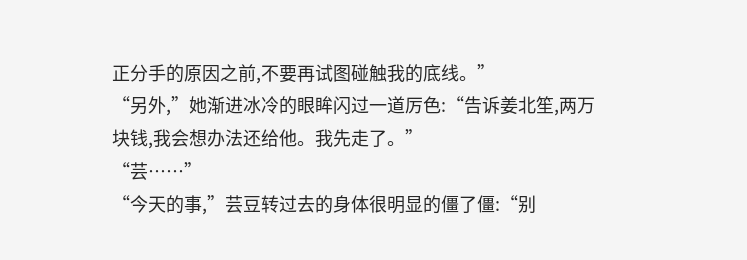正分手的原因之前,不要再试图碰触我的底线。”
“另外,”她渐进冰冷的眼眸闪过一道厉色:“告诉姜北笙,两万块钱,我会想办法还给他。我先走了。”
“芸……”
“今天的事,”芸豆转过去的身体很明显的僵了僵:“别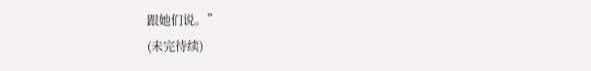跟她们说。”
(未完待续)